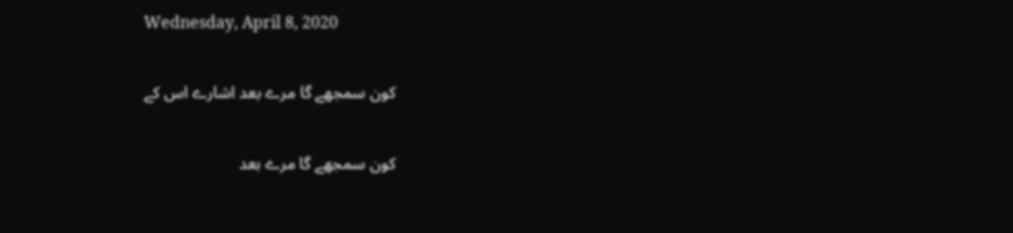Wednesday, April 8, 2020

کون سمجھے گا مرے بعد اشارے اس کے

کون سمجھے گا مرے بعد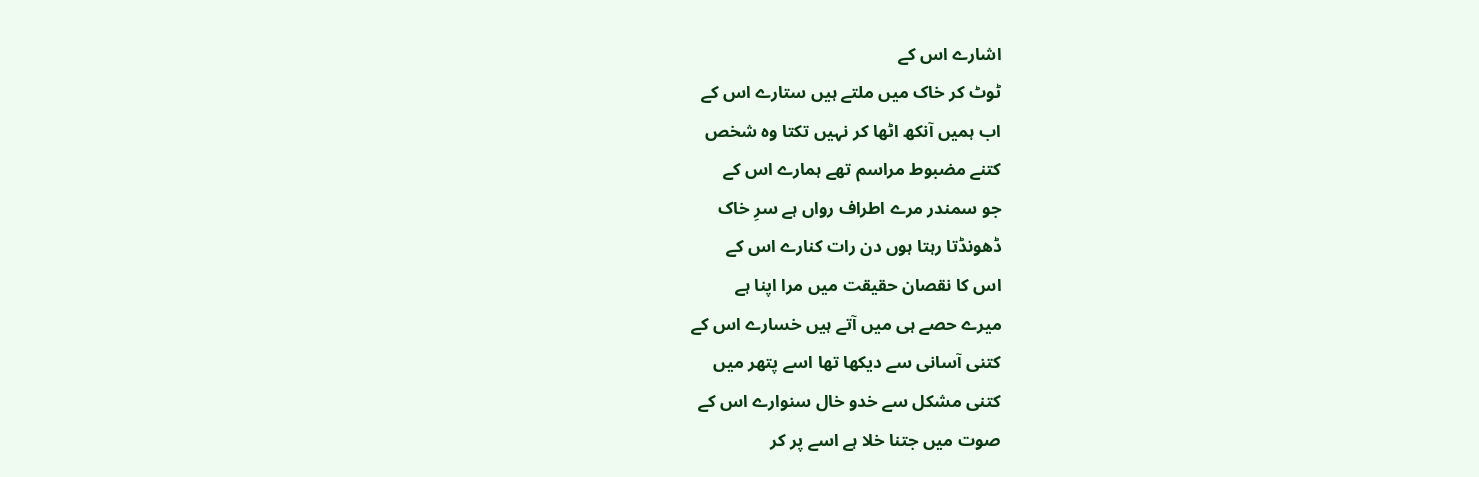اشارے اس کے
ٹوٹ کر خاک میں ملتے ہیں ستارے اس کے
اب ہمیں آنکھ اٹھا کر نہیں تکتا وہ شخص
کتنے مضبوط مراسم تھے ہمارے اس کے
جو سمندر مرے اطراف رواں ہے سرِ خاک
ڈھونڈتا رہتا ہوں دن رات کنارے اس کے
اس کا نقصان حقیقت میں مرا اپنا ہے
میرے حصے ہی میں آتے ہیں خسارے اس کے
کتنی آسانی سے دیکھا تھا اسے پتھر میں
کتنی مشکل سے خدو خال سنوارے اس کے
صوت میں جتنا خلا ہے اسے پر کر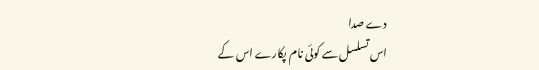دے صدا
اس تسلسل سے کوئی نام پکارے اس کے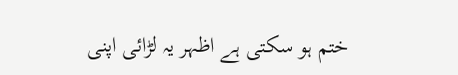ختم ہو سکتی ہے اظہر یہ لڑائی اپنی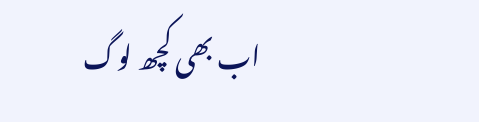اب بھی کچھ لوگ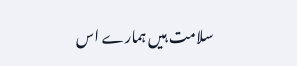سلامت ہیں ہمارے اس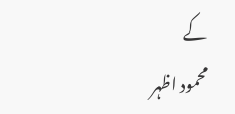کے
محمود اظہر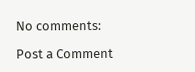No comments:

Post a Comment